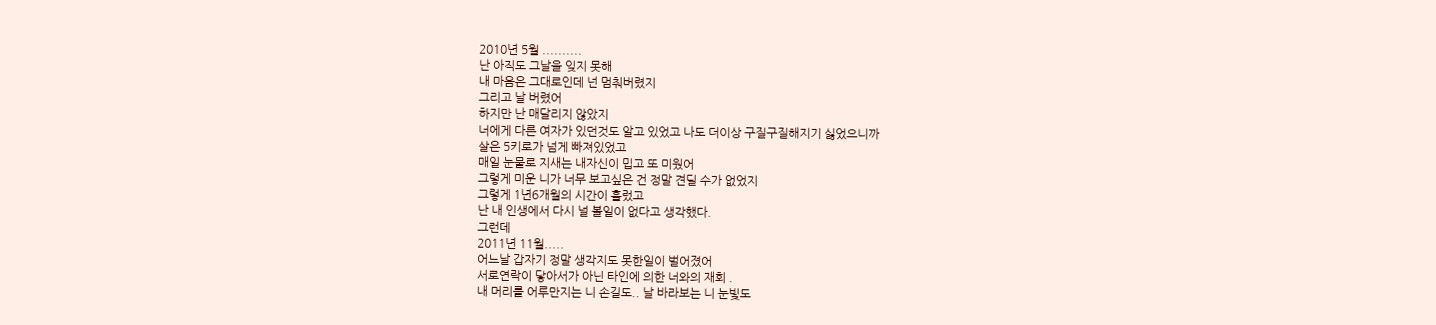2010년 5월 ..........
난 아직도 그날을 잊지 못해
내 마음은 그대로인데 넌 멈춰버렸지
그리고 날 버렸어
하지만 난 매달리지 않았지
너에게 다른 여자가 있던것도 알고 있었고 나도 더이상 구질구질해지기 싫었으니까
살은 5키로가 넘게 빠져있었고
매일 눈물로 지새는 내자신이 밉고 또 미웠어
그렇게 미운 니가 너무 보고싶은 건 정말 견딜 수가 없었지
그렇게 1년6개월의 시간이 흘렀고
난 내 인생에서 다시 널 볼일이 없다고 생각했다.
그런데
2011년 11월.....
어느날 갑자기 정말 생각지도 못한일이 벌어졌어
서로연락이 닿아서가 아닌 타인에 의한 너와의 재회 .
내 머리를 어루만지는 니 손길도.. 날 바라보는 니 눈빛도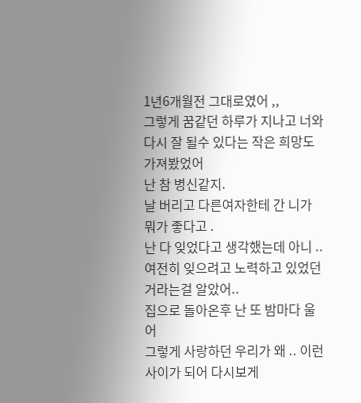1년6개월전 그대로였어 ,,
그렇게 꿈같던 하루가 지나고 너와 다시 잘 될수 있다는 작은 희망도 가져봤었어
난 참 병신같지.
날 버리고 다른여자한테 간 니가 뭐가 좋다고 .
난 다 잊었다고 생각했는데 아니 .. 여전히 잊으려고 노력하고 있었던거라는걸 알았어..
집으로 돌아온후 난 또 밤마다 울어
그렇게 사랑하던 우리가 왜 .. 이런사이가 되어 다시보게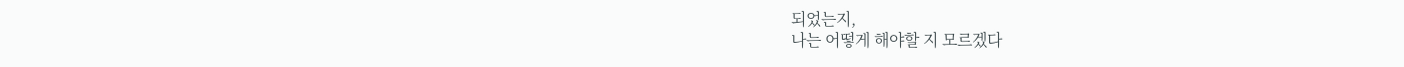되었는지,
나는 어떻게 해야할 지 모르겠다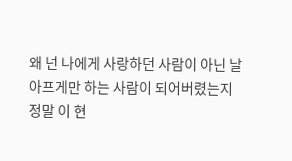왜 넌 나에게 사랑하던 사람이 아닌 날 아프게만 하는 사람이 되어버렸는지
정말 이 현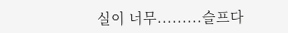실이 너무.........슬프다